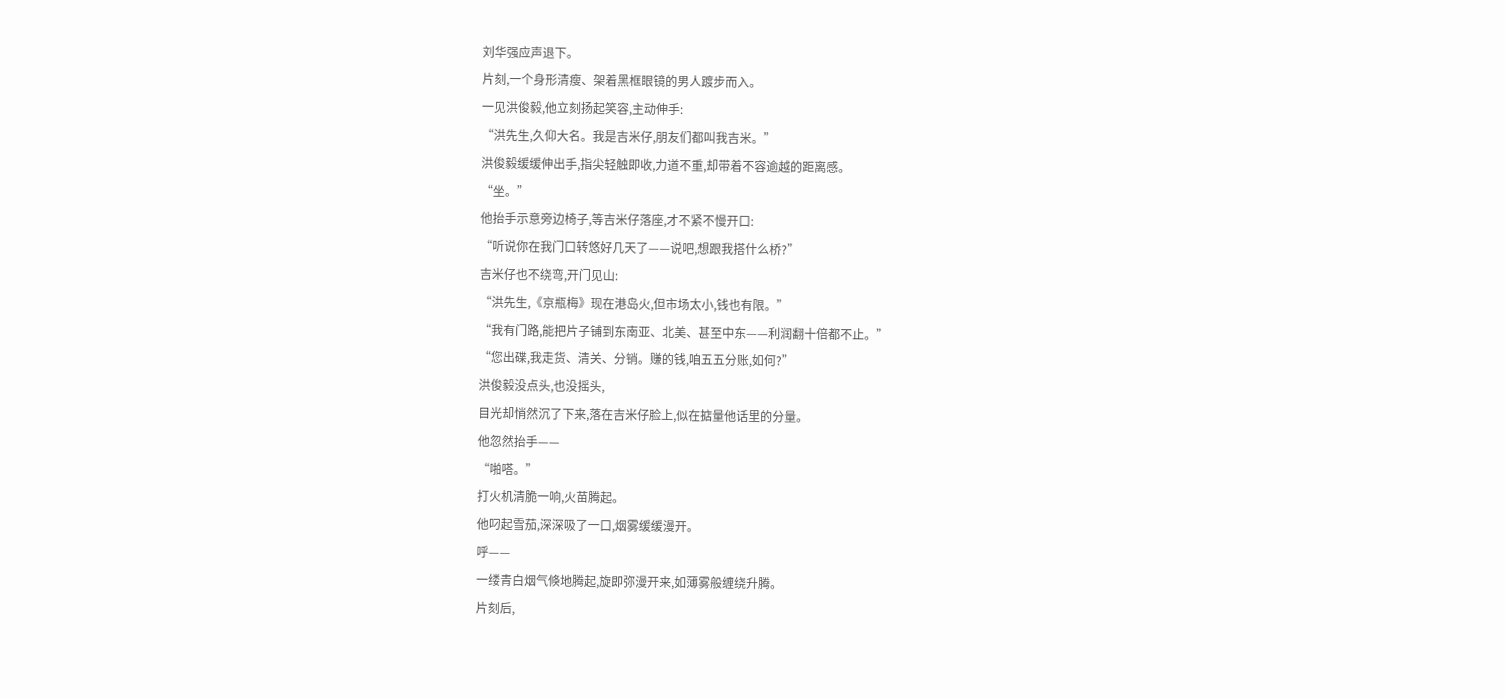刘华强应声退下。
片刻,一个身形清瘦、架着黑框眼镜的男人踱步而入。
一见洪俊毅,他立刻扬起笑容,主动伸手:
“洪先生,久仰大名。我是吉米仔,朋友们都叫我吉米。”
洪俊毅缓缓伸出手,指尖轻触即收,力道不重,却带着不容逾越的距离感。
“坐。”
他抬手示意旁边椅子,等吉米仔落座,才不紧不慢开口:
“听说你在我门口转悠好几天了——说吧,想跟我搭什么桥?”
吉米仔也不绕弯,开门见山:
“洪先生,《京瓶梅》现在港岛火,但市场太小,钱也有限。”
“我有门路,能把片子铺到东南亚、北美、甚至中东——利润翻十倍都不止。”
“您出碟,我走货、清关、分销。赚的钱,咱五五分账,如何?”
洪俊毅没点头,也没摇头,
目光却悄然沉了下来,落在吉米仔脸上,似在掂量他话里的分量。
他忽然抬手——
“啪嗒。”
打火机清脆一响,火苗腾起。
他叼起雪茄,深深吸了一口,烟雾缓缓漫开。
呼——
一缕青白烟气倏地腾起,旋即弥漫开来,如薄雾般缠绕升腾。
片刻后,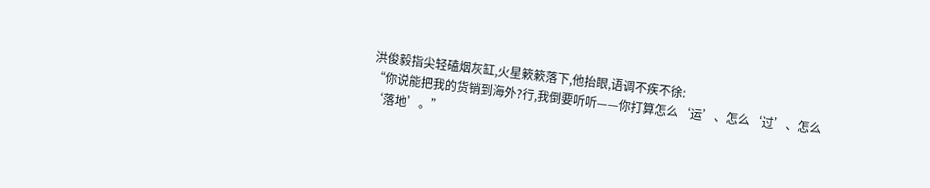洪俊毅指尖轻磕烟灰缸,火星簌簌落下,他抬眼,语调不疾不徐:
“你说能把我的货销到海外?行,我倒要听听——你打算怎么‘运’、怎么‘过’、怎么‘落地’。”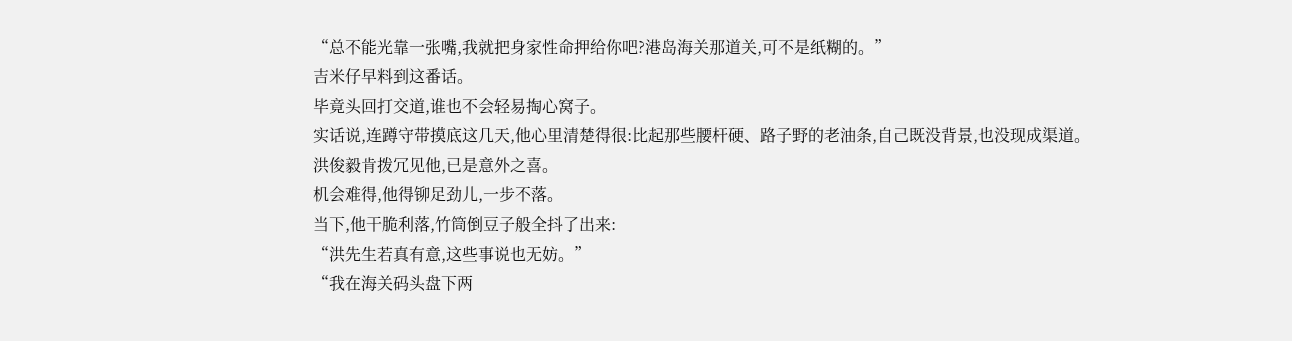“总不能光靠一张嘴,我就把身家性命押给你吧?港岛海关那道关,可不是纸糊的。”
吉米仔早料到这番话。
毕竟头回打交道,谁也不会轻易掏心窝子。
实话说,连蹲守带摸底这几天,他心里清楚得很:比起那些腰杆硬、路子野的老油条,自己既没背景,也没现成渠道。
洪俊毅肯拨冗见他,已是意外之喜。
机会难得,他得铆足劲儿,一步不落。
当下,他干脆利落,竹筒倒豆子般全抖了出来:
“洪先生若真有意,这些事说也无妨。”
“我在海关码头盘下两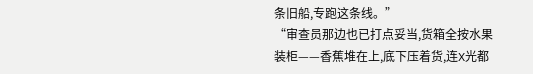条旧船,专跑这条线。”
“审查员那边也已打点妥当,货箱全按水果装柜——香蕉堆在上,底下压着货,连X光都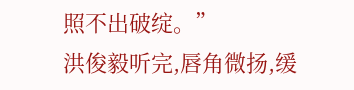照不出破绽。”
洪俊毅听完,唇角微扬,缓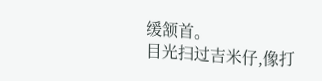缓颔首。
目光扫过吉米仔,像打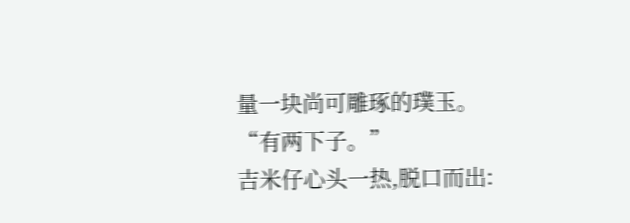量一块尚可雕琢的璞玉。
“有两下子。”
吉米仔心头一热,脱口而出: